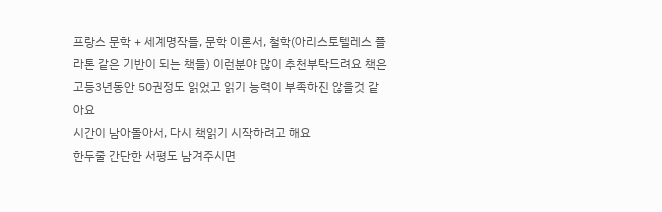프랑스 문학 + 세계명작들, 문학 이론서, 철학(아리스토텔레스 플라톤 같은 기반이 되는 책들) 이런분야 많이 추천부탁드려요 책은 고등3년동안 50권정도 읽었고 읽기 능력이 부족하진 않을것 같아요
시간이 남아돌아서, 다시 책읽기 시작하려고 해요
한두줄 간단한 서평도 남겨주시면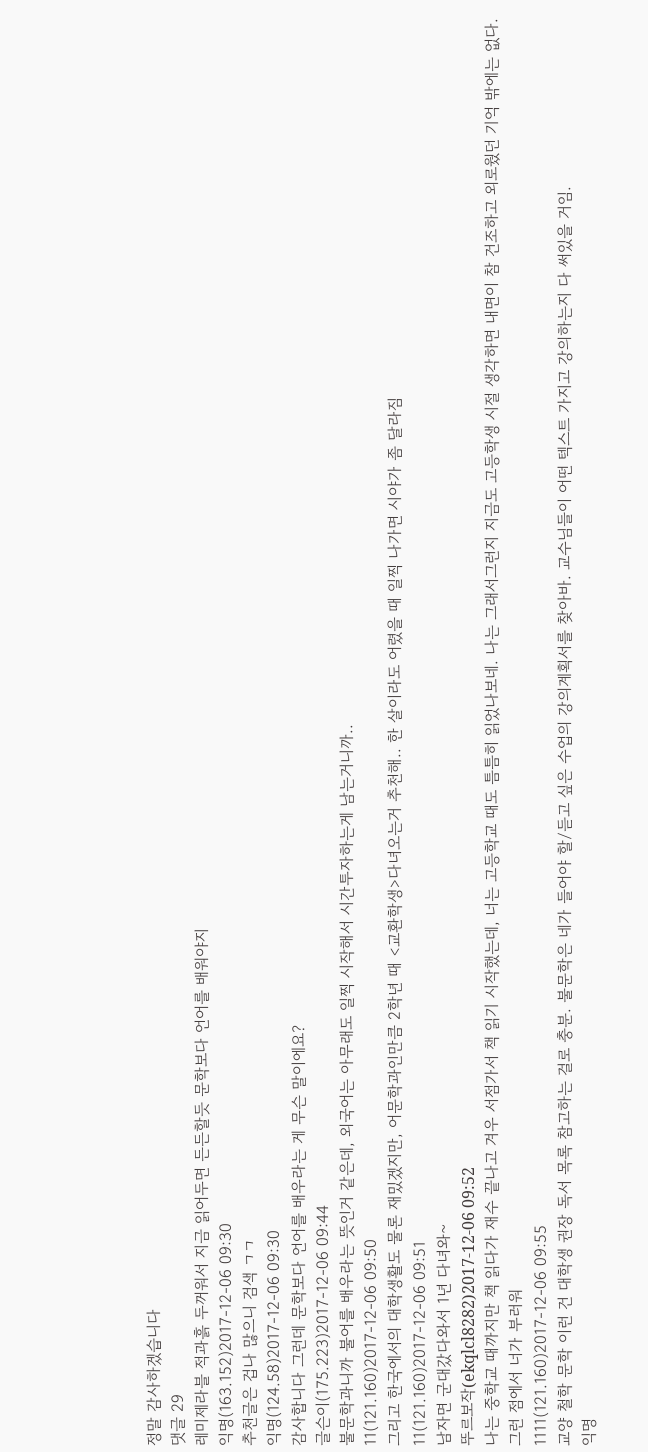정말 감사하겠습니다
댓글 29
레미제라블 적과흙 두꺼워서 지금 읽어두면 든든할듯 문학보다 언어를 배워야지
익명(163.152)2017-12-06 09:30
추천글은 겁나 많으니 검색 ㄱㄱ
익명(124.58)2017-12-06 09:30
감사합니다 그런데 문학보다 언어를 배우라는 게 무슨 말이에요?
글슨이(175.223)2017-12-06 09:44
불문학과니까 불어를 배우라는 뜻인거 같은데, 외국어는 아무래도 일찍 시작해서 시간투자하는게 남는거니까..
11(121.160)2017-12-06 09:50
그리고 한국에서의 대학생활도 물론 재밌겠지만, 어문학과인만큼 2학년 때 <교환학생>다녀오는거 추천해.. 한 살이라도 어렸을 때 일찍 나가면 시야가 좀 달라짐
11(121.160)2017-12-06 09:51
남자면 군대갔다와서 1년 다녀와~
뚜르보작(ekqlcl8282)2017-12-06 09:52
나는 중학교 때까지만 책 읽다가 재수 끝나고 겨우 서점가서 책 읽기 시작했는데, 너는 고등학교 때도 틈틈히 읽었나보네. 나는 그래서그런지 지금도 고등학생 시절 생각하면 내면이 참 건조하고 외로웠던 기억 밖에는 없다. 그런 점에서 너가 부러워
1111(121.160)2017-12-06 09:55
교양 철학 문학 이런 건 대학생 권장 독서 목록 참고하는 걸로 충분. 불문학은 네가 들어야 할/듣고 싶은 수업의 강의계획서를 찾아바. 교수님들이 어떤 텍스트 가지고 강의하는지 다 써있을 거임.
익명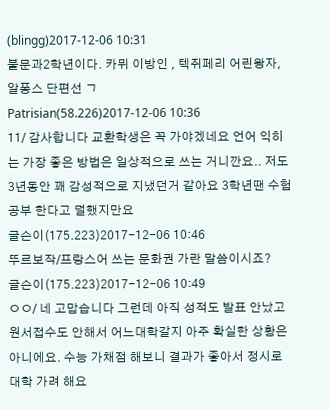(blingg)2017-12-06 10:31
불문과2학년이다. 카뮈 이방인 , 텍쥐페리 어린왕자, 알퐁스 단편선 ㄱ
Patrisian(58.226)2017-12-06 10:36
11/ 감사합니다 교환학생은 꼭 가야겠네요 언어 익히는 가장 좋은 방법은 일상적으로 쓰는 거니깐요.. 저도 3년동안 꽤 감성적으로 지냈던거 같아요 3학년땐 수험공부 한다고 덜했지만요
글슨이(175.223)2017-12-06 10:46
뚜르보작/프랑스어 쓰는 문화권 가란 말씀이시죠?
글슨이(175.223)2017-12-06 10:49
ㅇㅇ/ 네 고맙습니다 그런데 아직 성적도 발표 안났고 원서접수도 안해서 어느대학갈지 아주 확실한 상황은 아니에요. 수능 가채점 해보니 결과가 좋아서 정시로 대학 가려 해요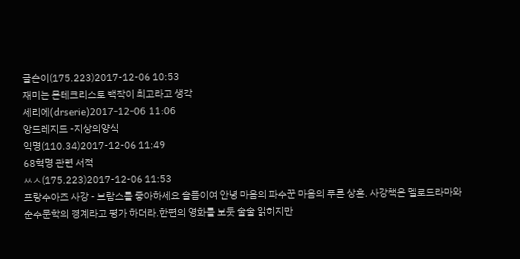글슨이(175.223)2017-12-06 10:53
재미는 몬테크리스토 백작이 최고라고 생각
세리에(drserie)2017-12-06 11:06
앙드레지드 -지상의양식
익명(110.34)2017-12-06 11:49
68혁명 관련 서적
ㅆㅅ(175.223)2017-12-06 11:53
프랑수아즈 사강 - 브람스를 좋아하세요 슬픔이여 안녕 마음의 파수꾼 마음의 푸른 상흔. 사강책은 멜로드라마와 순수문학의 경계라고 평가 하더라.한편의 영화를 보듯 술술 읽히지만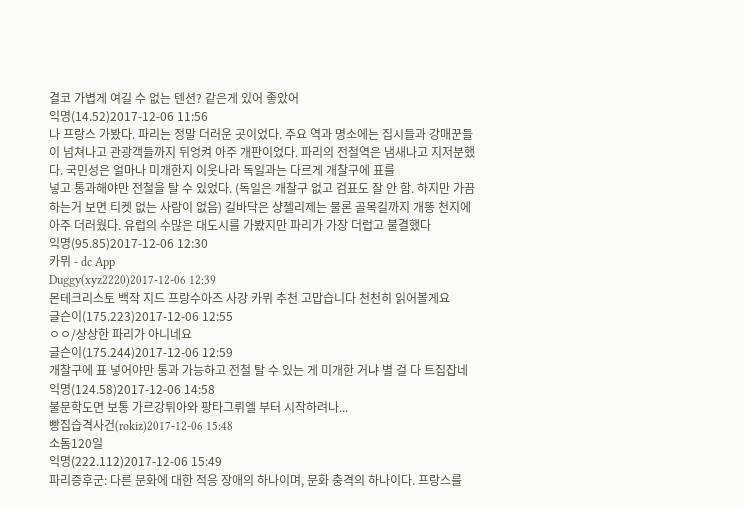결코 가볍게 여길 수 없는 텐션? 같은게 있어 좋았어
익명(14.52)2017-12-06 11:56
나 프랑스 가봤다. 파리는 정말 더러운 곳이었다. 주요 역과 명소에는 집시들과 강매꾼들이 넘쳐나고 관광객들까지 뒤엉켜 아주 개판이었다. 파리의 전철역은 냄새나고 지저분했다. 국민성은 얼마나 미개한지 이웃나라 독일과는 다르게 개찰구에 표를
넣고 통과해야만 전철을 탈 수 있었다. (독일은 개찰구 없고 검표도 잘 안 함. 하지만 가끔 하는거 보면 티켓 없는 사람이 없음) 길바닥은 샹젤리제는 물론 골목길까지 개똥 천지에 아주 더러웠다. 유럽의 수많은 대도시를 가봤지만 파리가 가장 더럽고 불결했다
익명(95.85)2017-12-06 12:30
카뮈 - dc App
Duggy(xyz2220)2017-12-06 12:39
몬테크리스토 백작 지드 프랑수아즈 사강 카뮈 추천 고맙습니다 천천히 읽어볼게요
글슨이(175.223)2017-12-06 12:55
ㅇㅇ/상상한 파리가 아니네요
글슨이(175.244)2017-12-06 12:59
개찰구에 표 넣어야만 통과 가능하고 전철 탈 수 있는 게 미개한 거냐 별 걸 다 트집잡네
익명(124.58)2017-12-06 14:58
불문학도면 보통 가르강튀아와 팡타그뤼엘 부터 시작하려나...
빵집습격사건(rokiz)2017-12-06 15:48
소돔120일
익명(222.112)2017-12-06 15:49
파리증후군: 다른 문화에 대한 적응 장애의 하나이며, 문화 충격의 하나이다. 프랑스를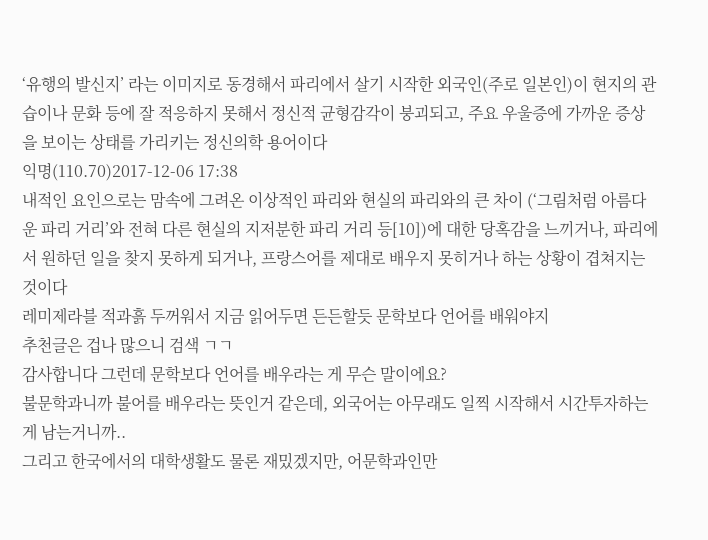‘유행의 발신지’ 라는 이미지로 동경해서 파리에서 살기 시작한 외국인(주로 일본인)이 현지의 관습이나 문화 등에 잘 적응하지 못해서 정신적 균형감각이 붕괴되고, 주요 우울증에 가까운 증상을 보이는 상태를 가리키는 정신의학 용어이다
익명(110.70)2017-12-06 17:38
내적인 요인으로는 맘속에 그려온 이상적인 파리와 현실의 파리와의 큰 차이 (‘그림처럼 아름다운 파리 거리’와 전혀 다른 현실의 지저분한 파리 거리 등[10])에 대한 당혹감을 느끼거나, 파리에서 원하던 일을 찾지 못하게 되거나, 프랑스어를 제대로 배우지 못히거나 하는 상황이 겹쳐지는 것이다
레미제라블 적과흙 두꺼워서 지금 읽어두면 든든할듯 문학보다 언어를 배워야지
추천글은 겁나 많으니 검색 ㄱㄱ
감사합니다 그런데 문학보다 언어를 배우라는 게 무슨 말이에요?
불문학과니까 불어를 배우라는 뜻인거 같은데, 외국어는 아무래도 일찍 시작해서 시간투자하는게 남는거니까..
그리고 한국에서의 대학생활도 물론 재밌겠지만, 어문학과인만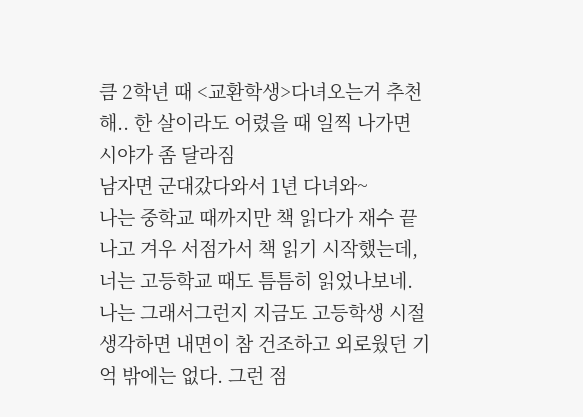큼 2학년 때 <교환학생>다녀오는거 추천해.. 한 살이라도 어렸을 때 일찍 나가면 시야가 좀 달라짐
남자면 군대갔다와서 1년 다녀와~
나는 중학교 때까지만 책 읽다가 재수 끝나고 겨우 서점가서 책 읽기 시작했는데, 너는 고등학교 때도 틈틈히 읽었나보네. 나는 그래서그런지 지금도 고등학생 시절 생각하면 내면이 참 건조하고 외로웠던 기억 밖에는 없다. 그런 점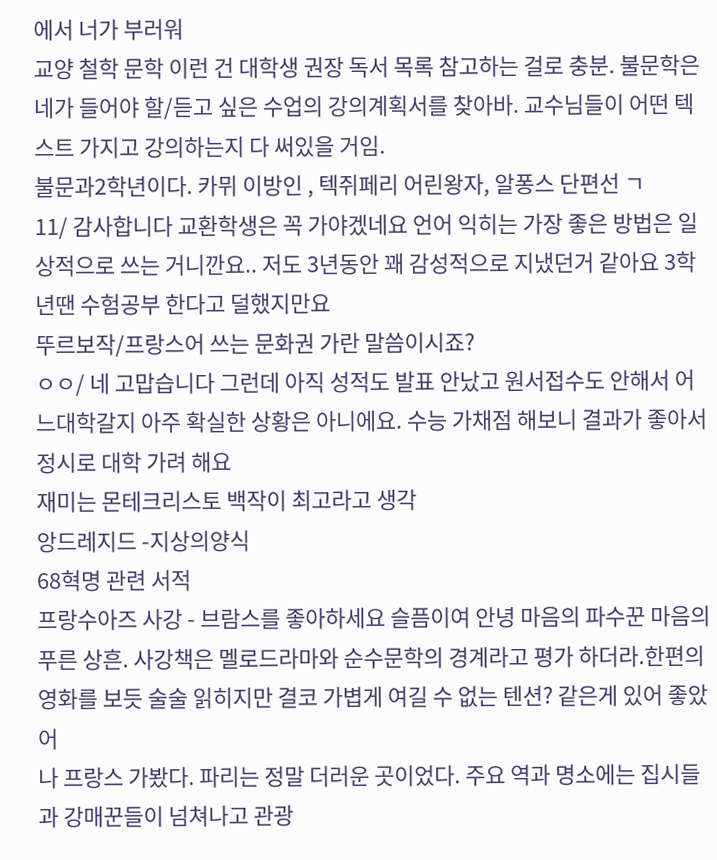에서 너가 부러워
교양 철학 문학 이런 건 대학생 권장 독서 목록 참고하는 걸로 충분. 불문학은 네가 들어야 할/듣고 싶은 수업의 강의계획서를 찾아바. 교수님들이 어떤 텍스트 가지고 강의하는지 다 써있을 거임.
불문과2학년이다. 카뮈 이방인 , 텍쥐페리 어린왕자, 알퐁스 단편선 ㄱ
11/ 감사합니다 교환학생은 꼭 가야겠네요 언어 익히는 가장 좋은 방법은 일상적으로 쓰는 거니깐요.. 저도 3년동안 꽤 감성적으로 지냈던거 같아요 3학년땐 수험공부 한다고 덜했지만요
뚜르보작/프랑스어 쓰는 문화권 가란 말씀이시죠?
ㅇㅇ/ 네 고맙습니다 그런데 아직 성적도 발표 안났고 원서접수도 안해서 어느대학갈지 아주 확실한 상황은 아니에요. 수능 가채점 해보니 결과가 좋아서 정시로 대학 가려 해요
재미는 몬테크리스토 백작이 최고라고 생각
앙드레지드 -지상의양식
68혁명 관련 서적
프랑수아즈 사강 - 브람스를 좋아하세요 슬픔이여 안녕 마음의 파수꾼 마음의 푸른 상흔. 사강책은 멜로드라마와 순수문학의 경계라고 평가 하더라.한편의 영화를 보듯 술술 읽히지만 결코 가볍게 여길 수 없는 텐션? 같은게 있어 좋았어
나 프랑스 가봤다. 파리는 정말 더러운 곳이었다. 주요 역과 명소에는 집시들과 강매꾼들이 넘쳐나고 관광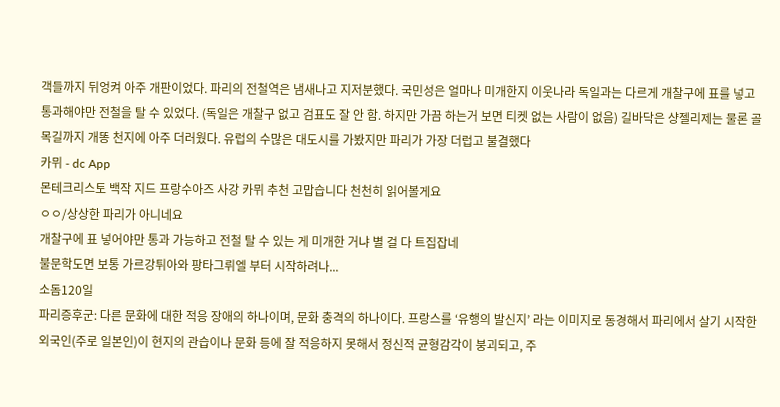객들까지 뒤엉켜 아주 개판이었다. 파리의 전철역은 냄새나고 지저분했다. 국민성은 얼마나 미개한지 이웃나라 독일과는 다르게 개찰구에 표를 넣고 통과해야만 전철을 탈 수 있었다. (독일은 개찰구 없고 검표도 잘 안 함. 하지만 가끔 하는거 보면 티켓 없는 사람이 없음) 길바닥은 샹젤리제는 물론 골목길까지 개똥 천지에 아주 더러웠다. 유럽의 수많은 대도시를 가봤지만 파리가 가장 더럽고 불결했다
카뮈 - dc App
몬테크리스토 백작 지드 프랑수아즈 사강 카뮈 추천 고맙습니다 천천히 읽어볼게요
ㅇㅇ/상상한 파리가 아니네요
개찰구에 표 넣어야만 통과 가능하고 전철 탈 수 있는 게 미개한 거냐 별 걸 다 트집잡네
불문학도면 보통 가르강튀아와 팡타그뤼엘 부터 시작하려나...
소돔120일
파리증후군: 다른 문화에 대한 적응 장애의 하나이며, 문화 충격의 하나이다. 프랑스를 ‘유행의 발신지’ 라는 이미지로 동경해서 파리에서 살기 시작한 외국인(주로 일본인)이 현지의 관습이나 문화 등에 잘 적응하지 못해서 정신적 균형감각이 붕괴되고, 주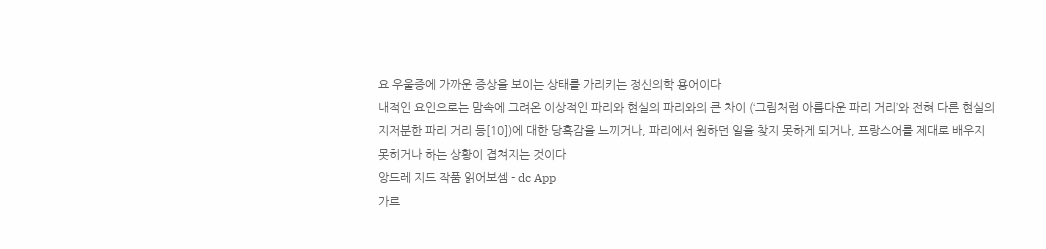요 우울증에 가까운 증상을 보이는 상태를 가리키는 정신의학 용어이다
내적인 요인으로는 맘속에 그려온 이상적인 파리와 현실의 파리와의 큰 차이 (‘그림처럼 아름다운 파리 거리’와 전혀 다른 현실의 지저분한 파리 거리 등[10])에 대한 당혹감을 느끼거나, 파리에서 원하던 일을 찾지 못하게 되거나, 프랑스어를 제대로 배우지 못히거나 하는 상황이 겹쳐지는 것이다
앙드레 지드 작품 읽어보셈 - dc App
가르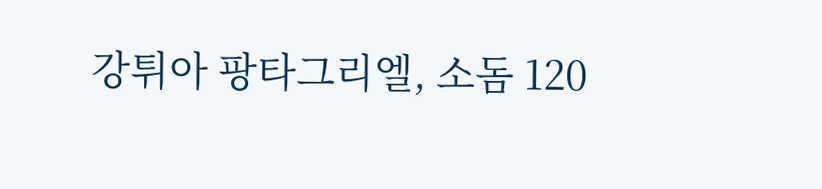강튀아 팡타그리엘, 소돔 120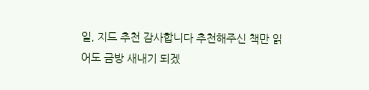일, 지드 추천 감사합니다 추천해주신 책만 읽어도 금방 새내기 되겠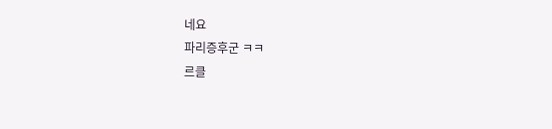네요
파리증후군 ㅋㅋ
르클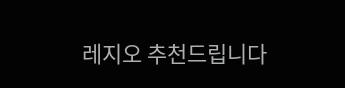레지오 추천드립니다